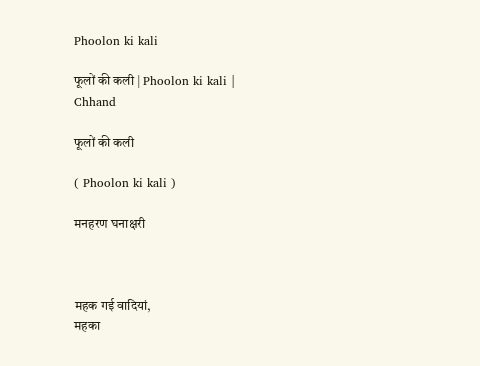Phoolon ki kali

फूलों की कली | Phoolon ki kali | Chhand

फूलों की कली

( Phoolon ki kali )

मनहरण घनाक्षरी



महक गई वादियां,
महका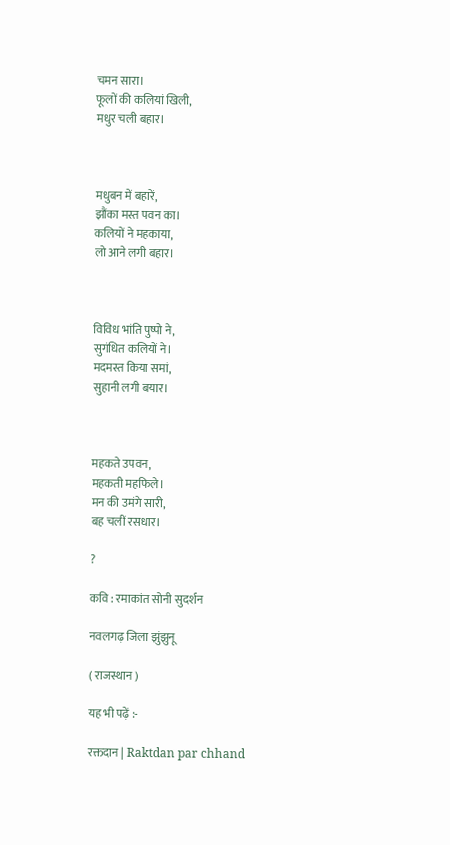चमन सारा।
फूलों की कलियां खिली,
मधुर चली बहार।



मधुबन में बहारें,
झौंका मस्त पवन का।
कलियों ने महकाया,
लो आने लगी बहार।



विविध भांति पुष्पो ने,
सुगंधित कलियों ने।
मदमस्त किया समां,
सुहानी लगी बयार।



महकते उपवन,
महकती महफिले।
मन की उमंगे सारी,
बह चलीं रसधार।

?

कवि : रमाकांत सोनी सुदर्शन

नवलगढ़ जिला झुंझुनू

( राजस्थान )

यह भी पढ़ें :-

रक्तदान | Raktdan par chhand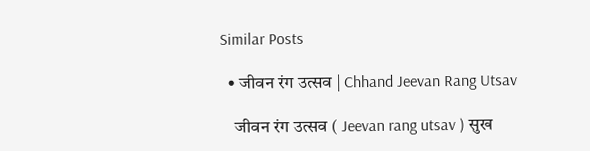Similar Posts

  • जीवन रंग उत्सव | Chhand Jeevan Rang Utsav

    जीवन रंग उत्सव ( Jeevan rang utsav ) सुख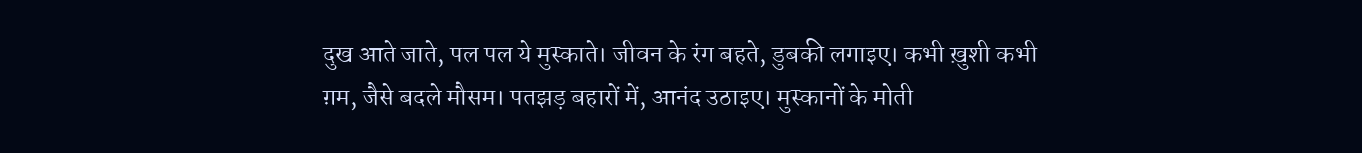दुख आते जाते, पल पल ये मुस्काते। जीवन के रंग बहते, डुबकी लगाइए। कभी ख़ुशी कभी ग़म, जैसे बदले मौसम। पतझड़ बहारों में, आनंद उठाइए। मुस्कानों के मोती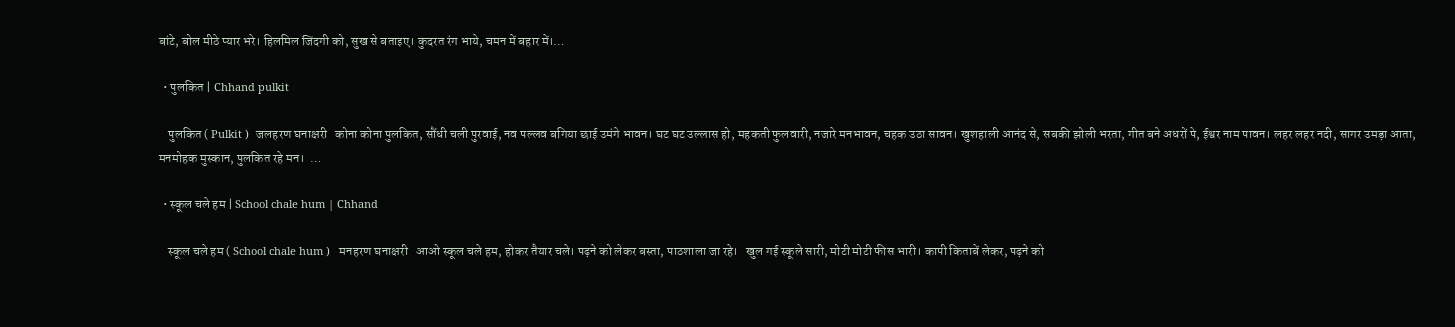बांटे, बोल मीठे प्यार भरे। हिलमिल जिंदगी को, सुख से बताइए। कुदरत रंग भाये, चमन में बहार में।…

  • पुलकित | Chhand pulkit

    पुलकित ( Pulkit )  जलहरण घनाक्षरी   कोना कोना पुलकित, सौंधी चली पुरवाई, नव पल्लव बगिया छाई उमंगे भावन। घट घट उल्लास हो, महकती फुलवारी, नजारे मनभावन, चहक उठा सावन। खुशहाली आनंद से, सबकी झोली भरता, गीत बने अधरों पे, ईश्वर नाम पावन। लहर लहर नदी, सागर उमड़ा आता, मनमोहक मुस्कान, पुलकित रहे मन।  …

  • स्कूल चले हम | School chale hum | Chhand

    स्कूल चले हम ( School chale hum )   मनहरण घनाक्षरी   आओ स्कूल चले हम, होकर तैयार चले। पढ़ने को लेकर बस्ता, पाठशाला जा रहे।   खुल गई स्कूले सारी, मोटी मोटी फीस भारी। कापी किताबें लेकर, पढ़ने को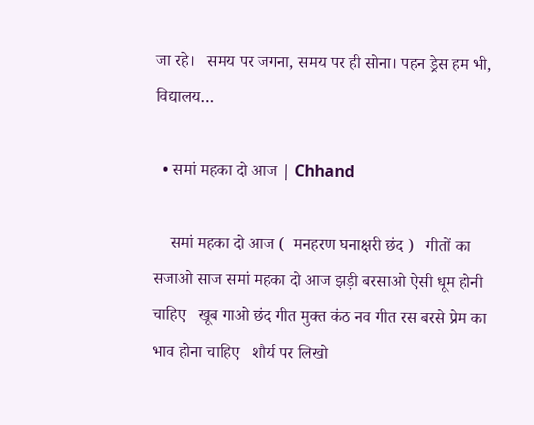जा रहे।   समय पर जगना, समय पर ही सोना। पहन ड्रेस हम भी, विद्यालय…

  • समां महका दो आज | Chhand

    समां महका दो आज (  मनहरण घनाक्षरी छंद )   गीतों का सजाओ साज समां महका दो आज झड़ी बरसाओ ऐसी धूम होनी चाहिए   खूब गाओ छंद गीत मुक्त कंठ नव गीत रस बरसे प्रेम का भाव होना चाहिए   शौर्य पर लिखो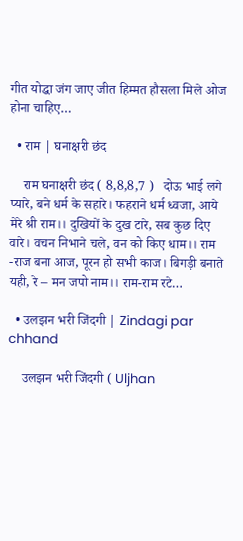गीत योद्धा जंग जाए जीत हिम्मत हौसला मिले ओज होना चाहिए…

  • राम | घनाक्षरी छंद

    राम घनाक्षरी छंद ( 8,8,8,7 )   दोऊ भाई लगे प्यारे, बने धर्म के सहारे। फहराने धर्म ध्वजा, आये मेरे श्री राम।। दुखियों के दुख टारे, सब कुछ दिए वारे। वचन निभाने चले, वन को किए धाम।। राम -राज बना आज, पूरन हो सभी काज। बिगड़ी बनाते यही, रे – मन जपो नाम।। राम-राम रटे…

  • उलझन भरी जिंदगी | Zindagi par chhand

    उलझन भरी जिंदगी ( Uljhan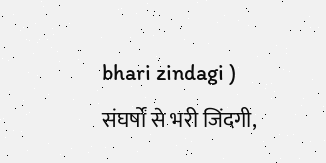bhari zindagi )    संघर्षों से भरी जिंदगी,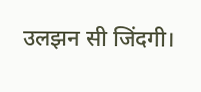उलझन सी जिंदगी।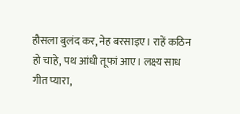हौसला बुलंद कर, नेह बरसाइए। राहें कठिन हो चाहे, पथ आंधी तूफां आए। लक्ष्य साध गीत प्यारा,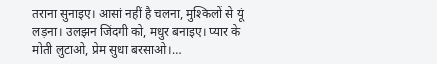तराना सुनाइए। आसां नहीं है चलना, मुश्किलों से यूं लड़ना। उलझन जिंदगी को, मधुर बनाइए। प्यार के मोती लुटाओ, प्रेम सुधा बरसाओ।…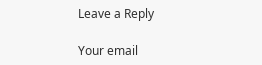Leave a Reply

Your email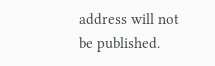address will not be published.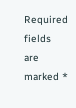Required fields are marked *